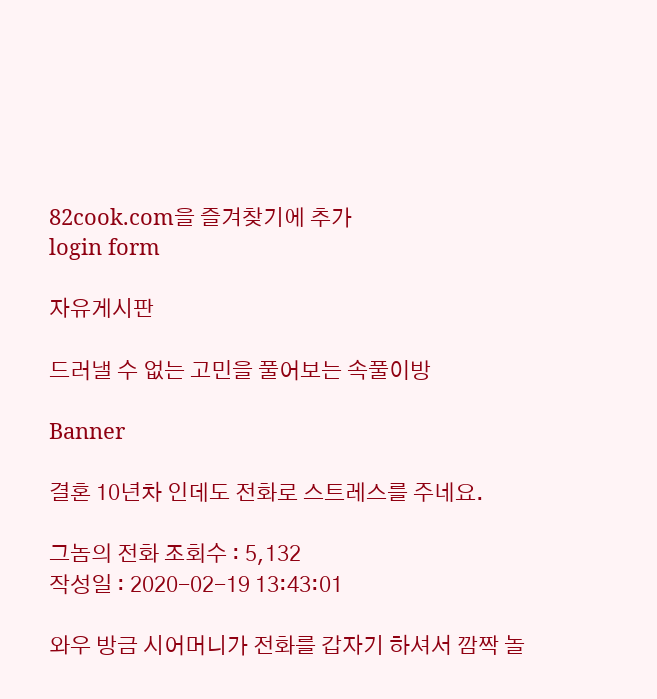82cook.com을 즐겨찾기에 추가
login form

자유게시판

드러낼 수 없는 고민을 풀어보는 속풀이방

Banner

결혼 10년차 인데도 전화로 스트레스를 주네요.

그놈의 전화 조회수 : 5,132
작성일 : 2020-02-19 13:43:01

와우 방금 시어머니가 전화를 갑자기 하셔서 깜짝 놀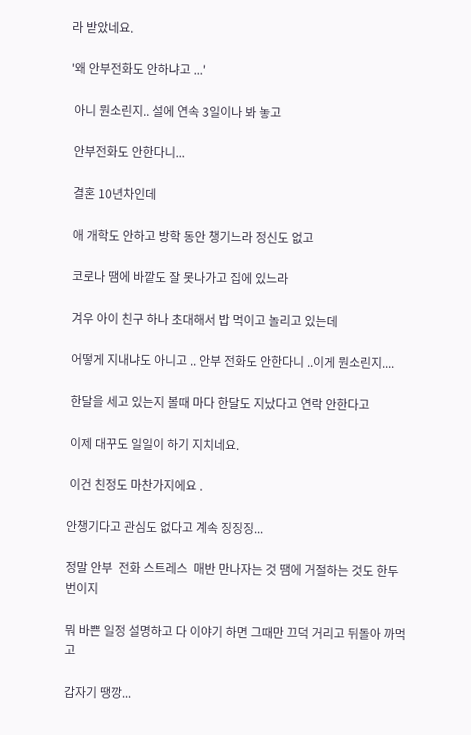라 받았네요.

'왜 안부전화도 안하냐고 ...'

 아니 뭔소린지.. 설에 연속 3일이나 봐 놓고

 안부전화도 안한다니...

 결혼 10년차인데

 애 개학도 안하고 방학 동안 챙기느라 정신도 없고

 코로나 땜에 바깥도 잘 못나가고 집에 있느라

 겨우 아이 친구 하나 초대해서 밥 먹이고 놀리고 있는데

 어떻게 지내냐도 아니고 .. 안부 전화도 안한다니 ..이게 뭔소린지....

 한달을 세고 있는지 볼때 마다 한달도 지났다고 연락 안한다고

 이제 대꾸도 일일이 하기 지치네요.

 이건 친정도 마찬가지에요 .

안챙기다고 관심도 없다고 계속 징징징...

정말 안부  전화 스트레스  매반 만나자는 것 땜에 거절하는 것도 한두번이지

뭐 바쁜 일정 설명하고 다 이야기 하면 그때만 끄덕 거리고 뒤돌아 까먹고

갑자기 땡깡...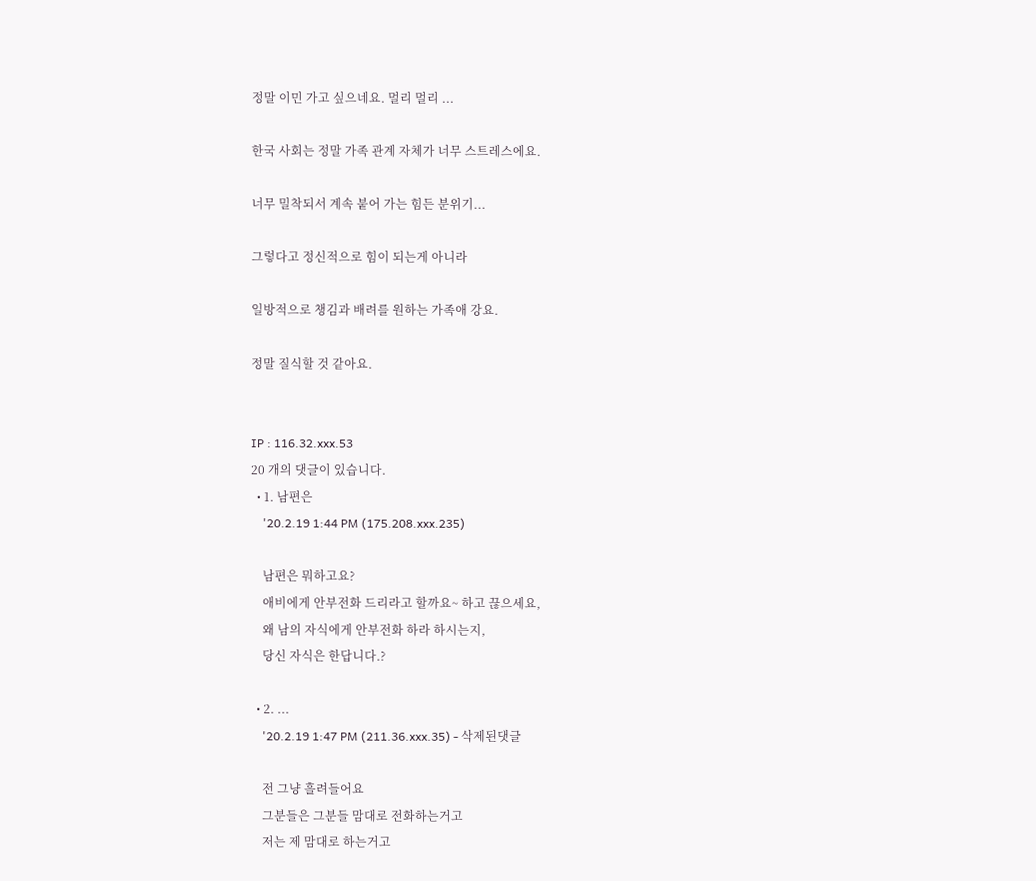정말 이민 가고 싶으네요. 멀리 멀리 ...

한국 사회는 정말 가족 관계 자체가 너무 스트레스에요.

너무 밀착되서 계속 붙어 가는 힘든 분위기...

그렇다고 정신적으로 힘이 되는게 아니라

일방적으로 챙김과 배려를 원하는 가족애 강요.

정말 질식할 것 같아요.


IP : 116.32.xxx.53
20 개의 댓글이 있습니다.
  • 1. 남편은
    '20.2.19 1:44 PM (175.208.xxx.235)

    남편은 뭐하고요?
    애비에게 안부전화 드리라고 할까요~ 하고 끊으세요,
    왜 남의 자식에게 안부전화 하라 하시는지,
    당신 자식은 한답니다.?

  • 2. ...
    '20.2.19 1:47 PM (211.36.xxx.35) - 삭제된댓글

    전 그냥 흘려들어요
    그분들은 그분들 맘대로 전화하는거고
    저는 제 맘대로 하는거고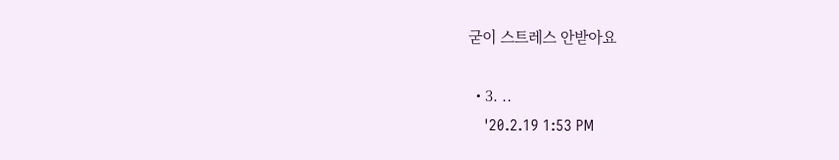굳이 스트레스 안받아요

  • 3. ..
    '20.2.19 1:53 PM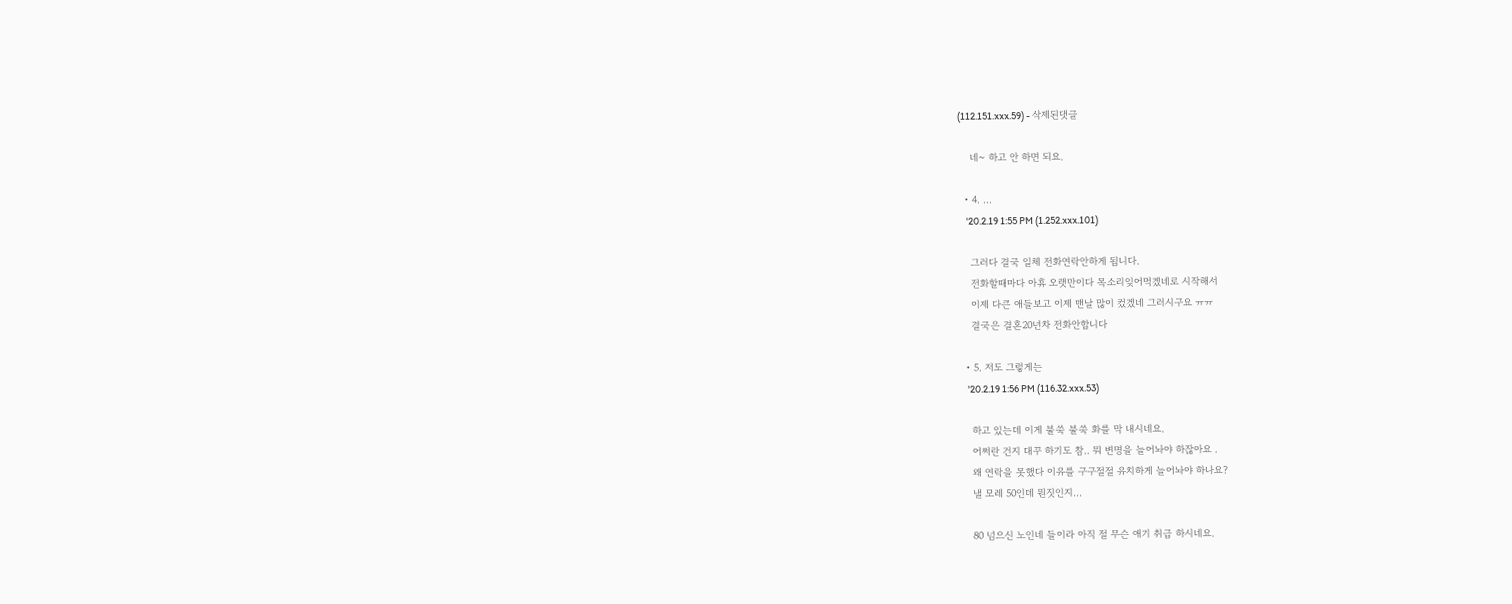(112.151.xxx.59) - 삭제된댓글

    네~ 하고 안 하면 되요.

  • 4. ...
    '20.2.19 1:55 PM (1.252.xxx.101)

    그러다 결국 일체 전화연락안하게 됩니다.
    전화할때마다 아휴 오랫만이다 목소리잊어먹겠네로 시작해서
    이제 다큰 애들보고 이제 맨날 많이 컸겠네 그러시구요 ㅠㅠ
    결국은 결혼20년차 전화안합니다

  • 5. 저도 그렇게는
    '20.2.19 1:56 PM (116.32.xxx.53)

    하고 있는데 이게 불쑥 불쑥 화를 막 내시네요.
    어쩌란 건지 대꾸 하기도 참.. 뭐 변명을 늘어놔야 하잖아요 .
    왜 연락을 못했다 이유를 구구절절 유치하게 늘어놔야 하나요?
    낼 모레 50인데 뭔짓인지...

    80 넘으신 노인네 들이라 아직 절 무슨 애기 취급 하시네요.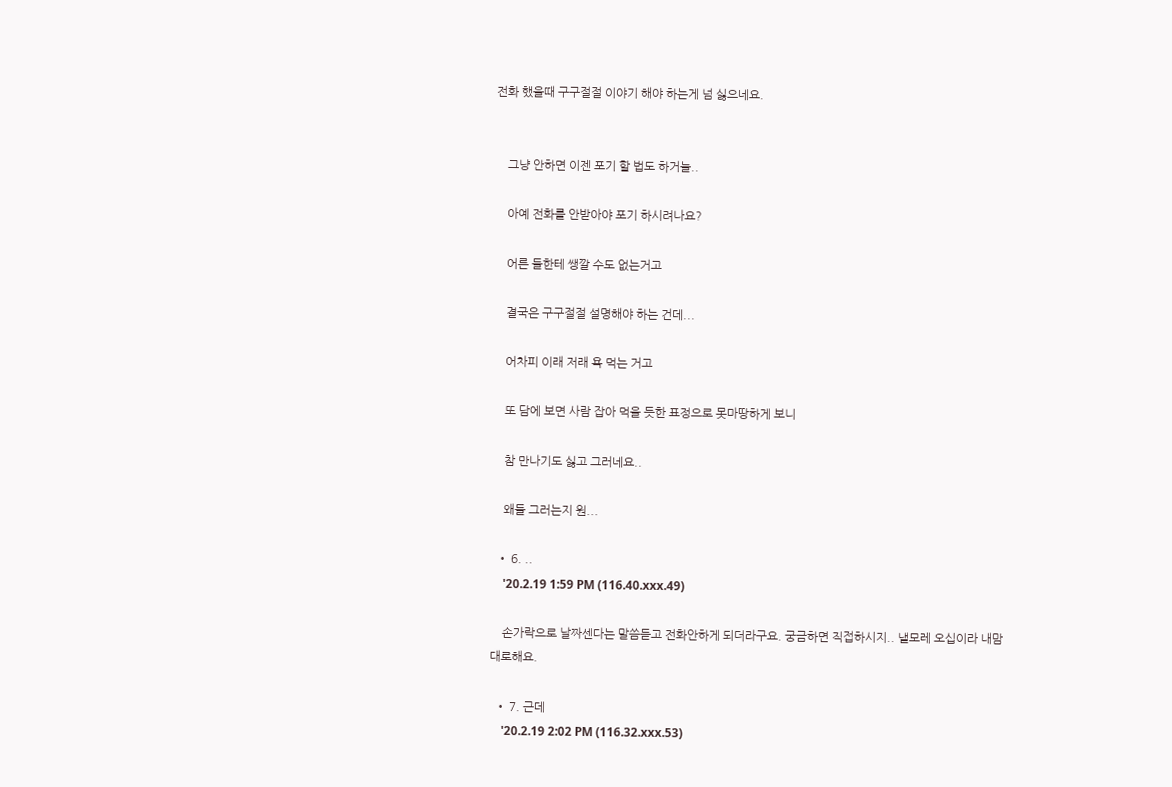전화 했을때 구구절절 이야기 해야 하는게 넘 싫으네요.


    그냥 안하면 이젠 포기 할 법도 하거늘..

    아예 전화를 안받아야 포기 하시려나요?

    어른 들한테 쌩깔 수도 없는거고

    결국은 구구절절 설명해야 하는 건데...

    어차피 이래 저래 욕 먹는 거고

    또 담에 보면 사람 잡아 먹을 듯한 표정으로 못마땅하게 보니

    참 만나기도 싫고 그러네요..

    왜들 그러는지 원...

  • 6. ..
    '20.2.19 1:59 PM (116.40.xxx.49)

    손가락으로 날짜센다는 말씀듣고 전화안하게 되더라구요. 궁금하면 직접하시지.. 낼모레 오십이라 내맘대로해요.

  • 7. 근데
    '20.2.19 2:02 PM (116.32.xxx.53)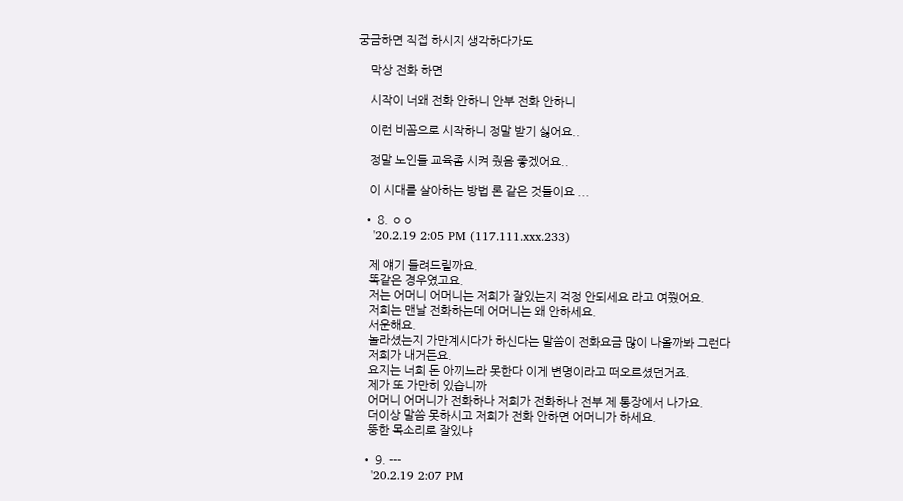궁금하면 직접 하시지 생각하다가도

    막상 전화 하면

    시작이 너왜 전화 안하니 안부 전화 안하니

    이런 비꼼으로 시작하니 정말 받기 싫어요..

    정말 노인들 교육좀 시켜 줬음 좋겠어요..

    이 시대를 살아하는 방법 론 같은 것들이요 ...

  • 8. ㅇㅇ
    '20.2.19 2:05 PM (117.111.xxx.233)

    제 얘기 들려드릴까요.
    똑같은 경우였고요.
    저는 어머니 어머니는 저희가 잘있는지 걱정 안되세요 라고 여쭸어요.
    저희는 맨날 전화하는데 어머니는 왜 안하세요.
    서운해요.
    놀라셨는지 가만계시다가 하신다는 말씀이 전화요금 많이 나올까봐 그런다
    저희가 내거든요.
    요지는 너희 돈 아끼느라 못한다 이게 변명이라고 떠오르셨던거죠.
    제가 또 가만히 있습니까
    어머니 어머니가 전화하나 저희가 전화하나 전부 제 통장에서 나가요.
    더이상 말씀 못하시고 저희가 전화 안하면 어머니가 하세요.
    뚱한 목소리로 잘있냐

  • 9. ---
    '20.2.19 2:07 PM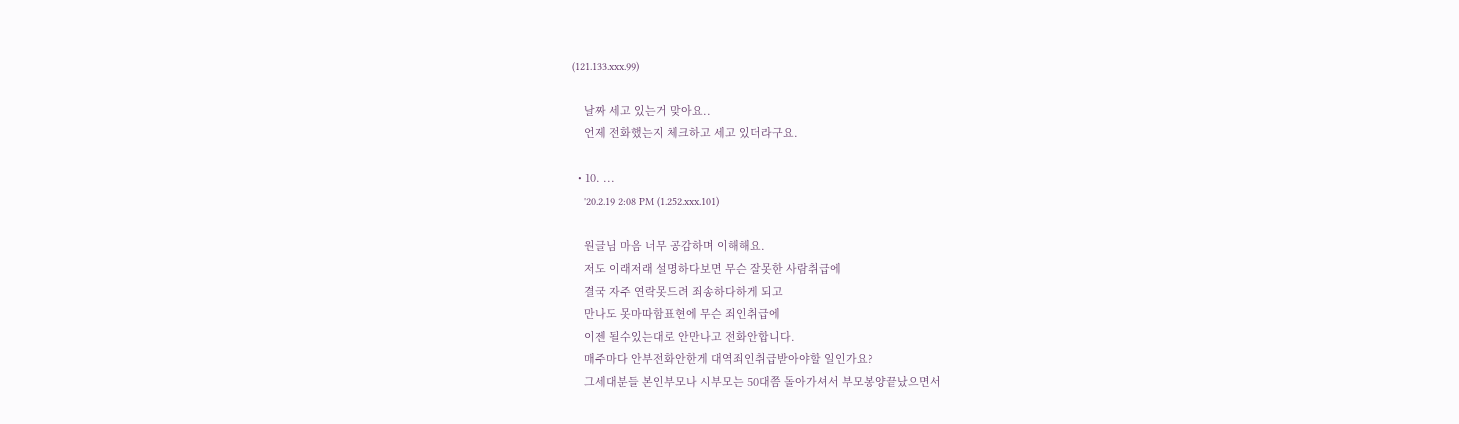(121.133.xxx.99)

    날짜 세고 있는거 맞아요..
    언제 전화했는지 체크하고 세고 있더라구요.

  • 10. ...
    '20.2.19 2:08 PM (1.252.xxx.101)

    원글님 마음 너무 공감하며 이해해요.
    저도 이래저래 설명하다보면 무슨 잘못한 사람취급에
    결국 자주 연락못드려 죄송하다하게 되고
    만나도 못마따함표현에 무슨 죄인취급에
    이젠 될수있는대로 안만나고 전화안합니다.
    매주마다 안부전화안한게 대역죄인취급받아야할 일인가요?
    그세대분들 본인부모나 시부모는 50대쯤 돌아가셔서 부모봉양끝났으면서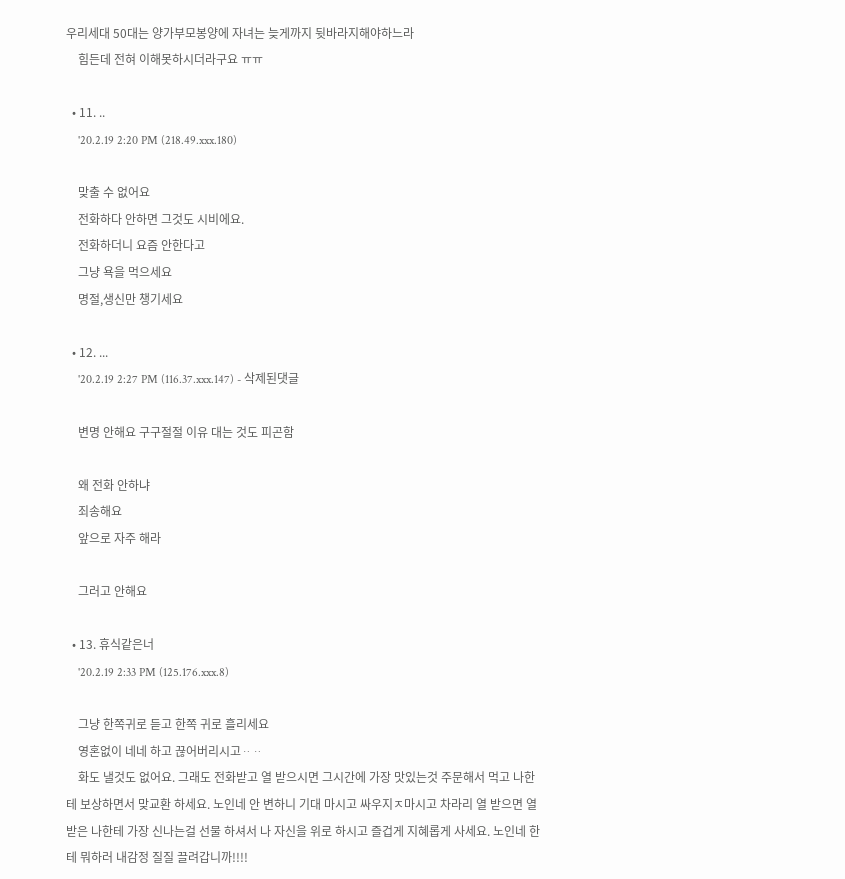우리세대 50대는 양가부모봉양에 자녀는 늦게까지 뒷바라지해야하느라
    힘든데 전혀 이해못하시더라구요 ㅠㅠ

  • 11. ..
    '20.2.19 2:20 PM (218.49.xxx.180)

    맞출 수 없어요
    전화하다 안하면 그것도 시비에요.
    전화하더니 요즘 안한다고
    그냥 욕을 먹으세요
    명절,생신만 챙기세요

  • 12. ...
    '20.2.19 2:27 PM (116.37.xxx.147) - 삭제된댓글

    변명 안해요 구구절절 이유 대는 것도 피곤함

    왜 전화 안하냐
    죄송해요
    앞으로 자주 해라

    그러고 안해요

  • 13. 휴식같은너
    '20.2.19 2:33 PM (125.176.xxx.8)

    그냥 한쪽귀로 듣고 한쪽 귀로 흘리세요
    영혼없이 네네 하고 끊어버리시고ᆢᆢ
    화도 낼것도 없어요. 그래도 전화받고 열 받으시면 그시간에 가장 맛있는것 주문해서 먹고 나한테 보상하면서 맞교환 하세요. 노인네 안 변하니 기대 마시고 싸우지ㅈ마시고 차라리 열 받으면 열 받은 나한테 가장 신나는걸 선물 하셔서 나 자신을 위로 하시고 즐겁게 지혜롭게 사세요. 노인네 한테 뭐하러 내감정 질질 끌려갑니까!!!!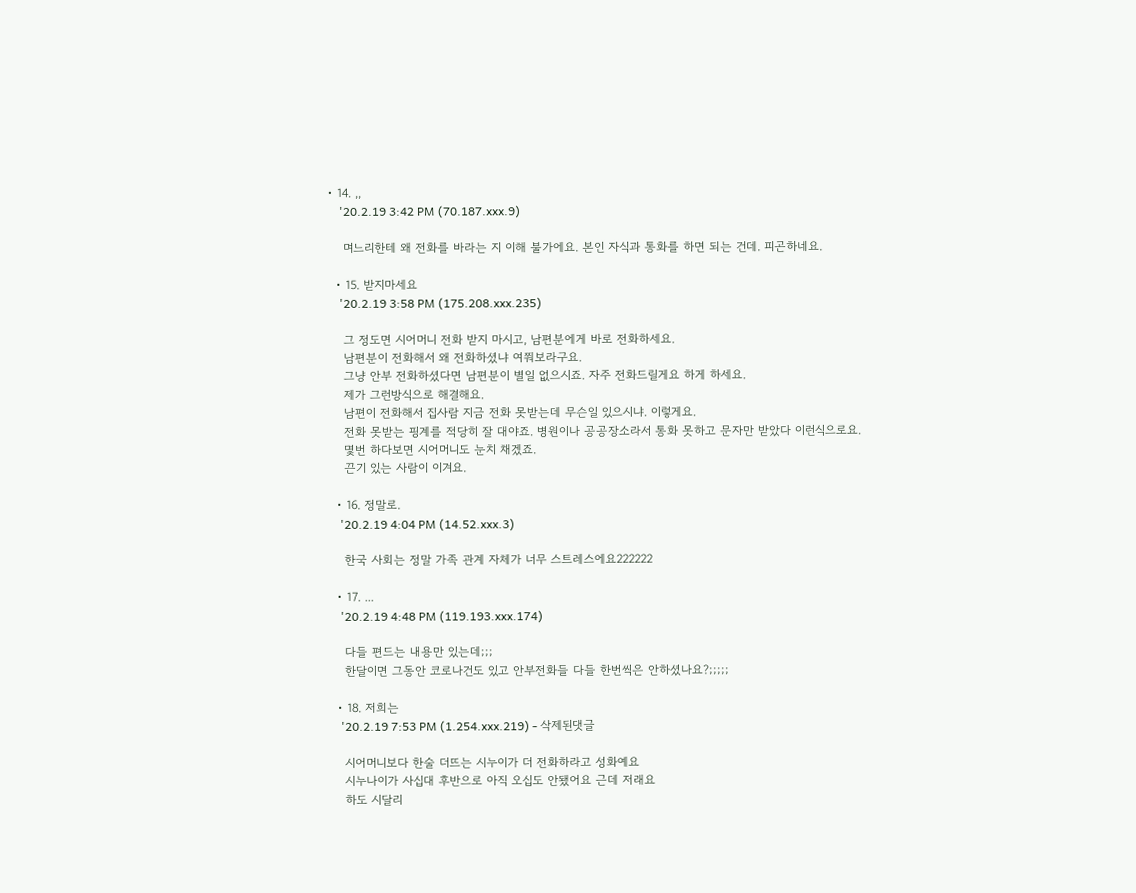• 14. ,,
    '20.2.19 3:42 PM (70.187.xxx.9)

    며느리한테 왜 전화를 바라는 지 이해 불가에요. 본인 자식과 통화를 하면 되는 건데. 피곤하네요.

  • 15. 받지마세요
    '20.2.19 3:58 PM (175.208.xxx.235)

    그 정도면 시어머니 전화 받지 마시고, 남편분에게 바로 전화하세요.
    남편분이 전화해서 왜 전화하셨냐 여쭤보라구요.
    그냥 안부 전화하셨다면 남편분이 별일 없으시죠. 자주 전화드릴게요 하게 하세요.
    제가 그런방식으로 해결해요.
    남편이 전화해서 집사람 지금 전화 못받는데 무슨일 있으시냐. 이렇게요.
    전화 못받는 핑계를 적당히 잘 대야죠. 병원이나 공공장소라서 통화 못하고 문자만 받았다 이런식으로요.
    몇번 하다보면 시어머니도 눈치 채겠죠.
    끈기 있는 사람이 이겨요.

  • 16. 정말로.
    '20.2.19 4:04 PM (14.52.xxx.3)

    한국 사회는 정말 가족 관계 자체가 너무 스트레스에요222222

  • 17. ...
    '20.2.19 4:48 PM (119.193.xxx.174)

    다들 편드는 내용만 있는데;;;
    한달이면 그동안 코로나건도 있고 안부전화들 다들 한번씩은 안하셨나요?;;;;;

  • 18. 저희는
    '20.2.19 7:53 PM (1.254.xxx.219) - 삭제된댓글

    시어머니보다 한술 더뜨는 시누이가 더 전화하라고 성화예요
    시누나이가 사십대 후반으로 아직 오십도 안됐어요 근데 저래요
    하도 시달리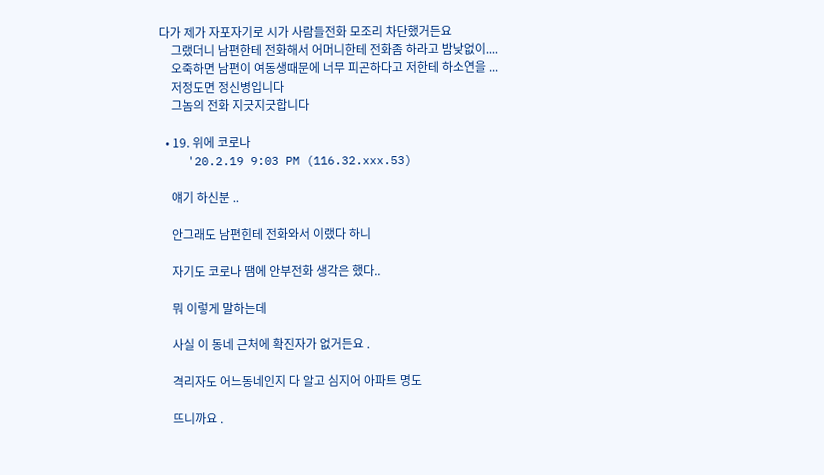다가 제가 자포자기로 시가 사람들전화 모조리 차단했거든요
    그랬더니 남편한테 전화해서 어머니한테 전화좀 하라고 밤낮없이....
    오죽하면 남편이 여동생때문에 너무 피곤하다고 저한테 하소연을 ...
    저정도면 정신병입니다
    그놈의 전화 지긋지긋합니다

  • 19. 위에 코로나
    '20.2.19 9:03 PM (116.32.xxx.53)

    얘기 하신분 ..

    안그래도 남편힌테 전화와서 이랬다 하니

    자기도 코로나 땜에 안부전화 생각은 했다..

    뭐 이렇게 말하는데

    사실 이 동네 근처에 확진자가 없거든요 .

    격리자도 어느동네인지 다 알고 심지어 아파트 명도

    뜨니까요 .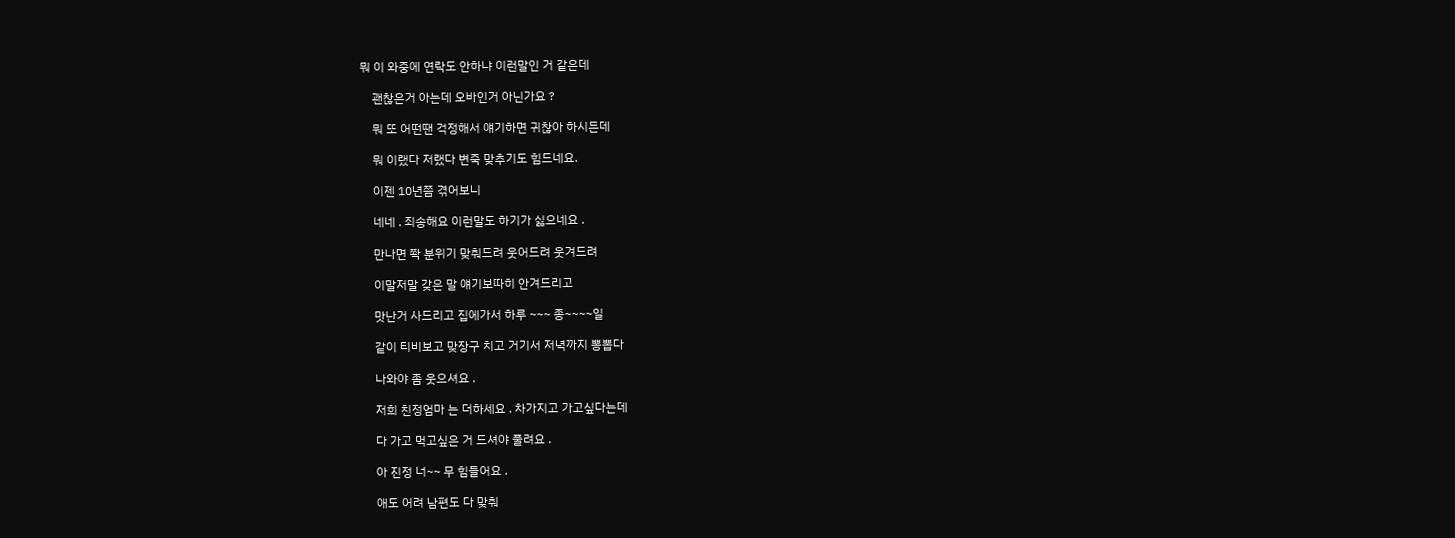뭐 이 와중에 연락도 안하냐 이런말인 거 같은데

    괜찮은거 아는데 오바인거 아닌가요 ?

    뭐 또 어떤땐 걱정해서 얘기하면 귀찮아 하시든데

    뭐 이랬다 저랬다 변죽 맞추기도 힘드네요.

    이젠 10년쯤 겪어보니

    네네 . 죄송해요 이런말도 하기가 싫으네요 .

    만나면 쫙 분위기 맞춰드려 웃어드려 웃겨드려

    이말저말 갖은 말 얘기보따히 안겨드리고

    맛난거 사드리고 집에가서 하루 ~~~ 종~~~~일

    같이 티비보고 맞장구 치고 거기서 저녁까지 뽕뽑다

    나와야 좀 웃으셔요 .

    저희 친정엄마 는 더하세요 . 차가지고 가고싶다는데

    다 가고 먹고싶은 거 드셔야 풀려요 .

    아 진정 너~~ 무 힘들어요 .

    애도 어려 남편도 다 맞춰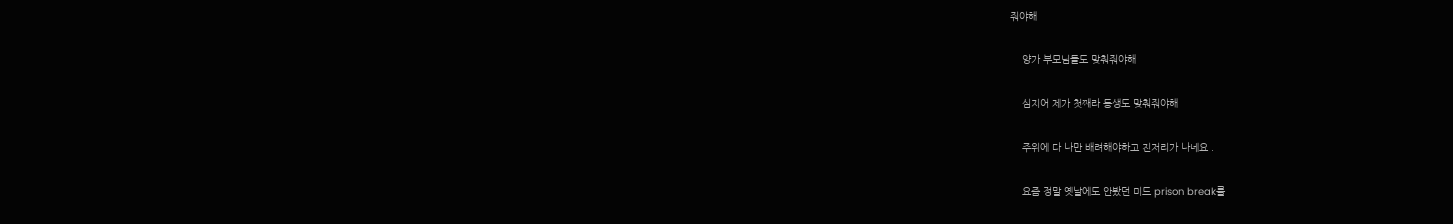줘야해

    양가 부모님들도 맞춰줘야해

    심지어 제가 첫째라 동생도 맞춰줘야해

    주위에 다 나만 배려해야하고 진저리가 나네요 .

    요즘 정말 옛날에도 안봤던 미드 prison break를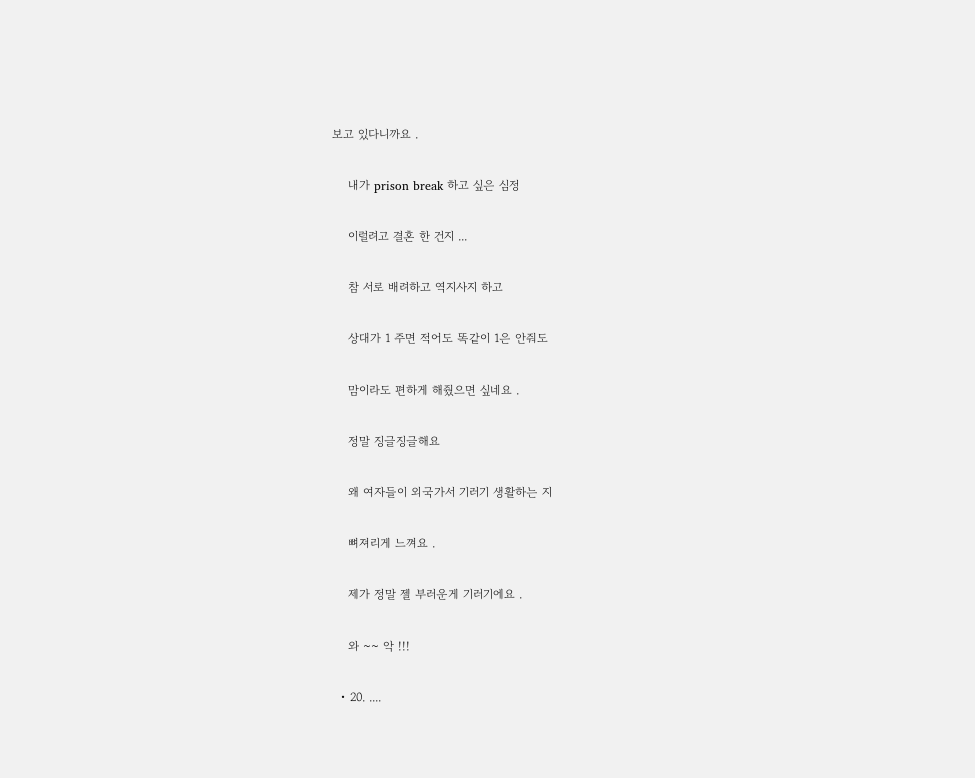보고 있다니까요 .

    내가 prison break 하고 싶은 심정

    이럴려고 결혼 한 건지 ...

    참 서로 배려하고 역지사지 하고

    상대가 1 주면 적어도 똑같이 1은 안줘도

    맘이라도 편하게 해줬으면 싶네요 .

    정말 징글징글해요

    왜 여자들이 외국가서 기러기 생활하는 지

    뼈져리게 느껴요 .

    제가 정말 젤 부러운게 기러기에요 .

    와 ~~ 악 !!!

  • 20. ....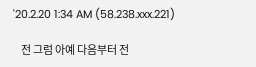'20.2.20 1:34 AM (58.238.xxx.221)

    전 그럼 아예 다음부터 전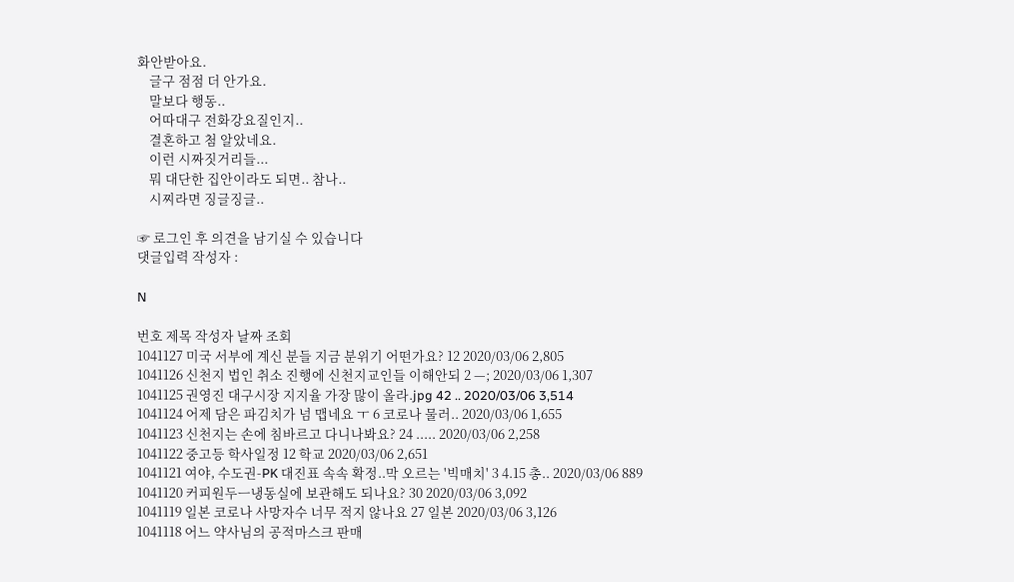화안받아요.
    글구 점점 더 안가요.
    말보다 행동..
    어따대구 전화강요질인지..
    결혼하고 첨 알았네요.
    이런 시짜짓거리들...
    뭐 대단한 집안이라도 되면.. 참나..
    시찌라면 징글징글..

☞ 로그인 후 의견을 남기실 수 있습니다
댓글입력 작성자 :

N

번호 제목 작성자 날짜 조회
1041127 미국 서부에 계신 분들 지금 분위기 어떤가요? 12 2020/03/06 2,805
1041126 신천지 법인 취소 진행에 신천지교인들 이해안되 2 —; 2020/03/06 1,307
1041125 권영진 대구시장 지지율 가장 많이 올라.jpg 42 .. 2020/03/06 3,514
1041124 어제 담은 파김치가 넘 맵네요 ㅜ 6 코로나 물러.. 2020/03/06 1,655
1041123 신천지는 손에 침바르고 다니나봐요? 24 ..... 2020/03/06 2,258
1041122 중고등 학사일정 12 학교 2020/03/06 2,651
1041121 여야, 수도권-PK 대진표 속속 확정..막 오르는 '빅매치' 3 4.15 총.. 2020/03/06 889
1041120 커피원두ㅡ냉동실에 보관해도 되나요? 30 2020/03/06 3,092
1041119 일본 코로나 사망자수 너무 적지 않나요 27 일본 2020/03/06 3,126
1041118 어느 약사님의 공적마스크 판매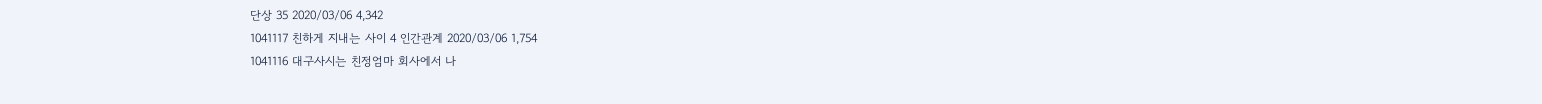단상 35 2020/03/06 4,342
1041117 친하게 지내는 사이 4 인간관계 2020/03/06 1,754
1041116 대구사시는 친정엄마 회사에서 나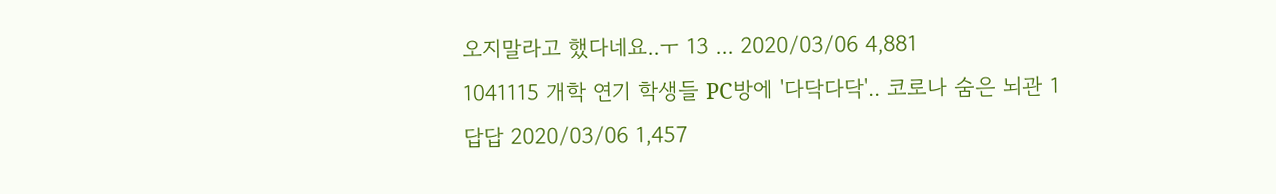오지말라고 했다네요..ㅜ 13 ... 2020/03/06 4,881
1041115 개학 연기 학생들 PC방에 '다닥다닥'.. 코로나 숨은 뇌관 1 답답 2020/03/06 1,457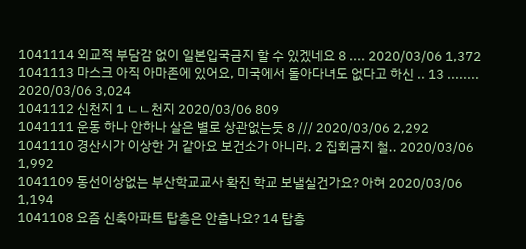1041114 외교적 부담감 없이 일본입국금지 할 수 있겠네요 8 .... 2020/03/06 1,372
1041113 마스크 아직 아마존에 있어요, 미국에서 돌아다녀도 없다고 하신 .. 13 ........ 2020/03/06 3,024
1041112 신천지 1 ㄴㄴ천지 2020/03/06 809
1041111 운동 하나 안하나 살은 별로 상관없는듯 8 /// 2020/03/06 2,292
1041110 경산시가 이상한 거 같아요 보건소가 아니라. 2 집회금지 철.. 2020/03/06 1,992
1041109 동선이상없는 부산학교교사 확진 학교 보낼실건가요? 아혀 2020/03/06 1,194
1041108 요즘 신축아파트 탑층은 안춥나요? 14 탑층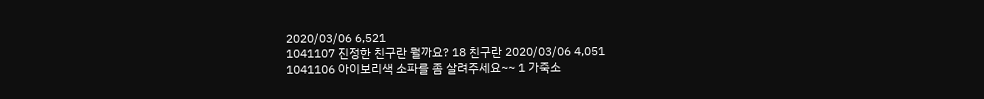2020/03/06 6,521
1041107 진정한 친구란 뭘까요? 18 친구란 2020/03/06 4,051
1041106 아이보리색 소파를 좀 살려주세요~~ 1 가죽소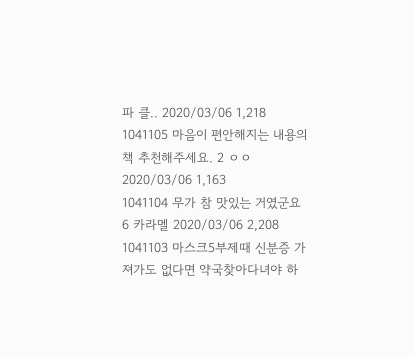파 클.. 2020/03/06 1,218
1041105 마음이 편안해지는 내용의 책 추천해주세요. 2 ㅇㅇ 2020/03/06 1,163
1041104 무가 참 맛있는 거였군요 6 카라멜 2020/03/06 2,208
1041103 마스크5부제때 신분증 가져가도 없다면 약국찾아다녀야 하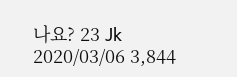나요? 23 Jk 2020/03/06 3,844